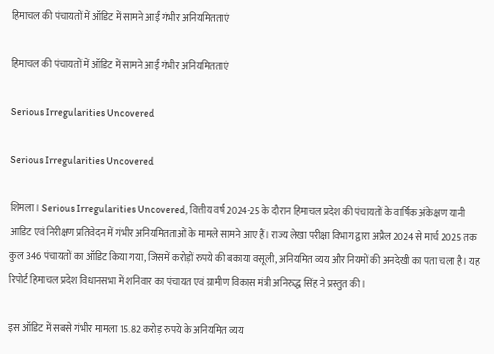हिमाचल की पंचायतों में ऑडिट में सामने आईं गंभीर अनियमितताएं

हिमाचल की पंचायतों में ऑडिट में सामने आईं गंभीर अनियमितताएं

Serious Irregularities Uncovered

Serious Irregularities Uncovered

शिमला। Serious Irregularities Uncovered, वित्तीय वर्ष 2024-25 के दौरान हिमाचल प्रदेश की पंचायतों के वार्षिक अंकेक्षण यानी आडिट एवं निरीक्षण प्रतिवेदन में गंभीर अनियमितताओं के मामले सामने आए हैं। राज्य लेखा परीक्षा विभाग द्वारा अप्रैल 2024 से मार्च 2025 तक कुल 346 पंचायतों का ऑडिट किया गया, जिसमें करोड़ों रुपये की बकाया वसूली, अनियमित व्यय और नियमों की अनदेखी का पता चला है। यह रिपोर्ट हिमाचल प्रदेश विधानसभा में शनिवार का पंचायत एवं ग्रामीण विकास मंत्री अनिरुद्ध सिंह ने प्रस्तुत की।

इस ऑडिट में सबसे गंभीर मामला 15.82 करोड़ रुपये के अनियमित व्यय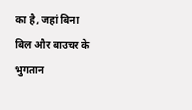का है, जहां बिना बिल और बाउचर के भुगतान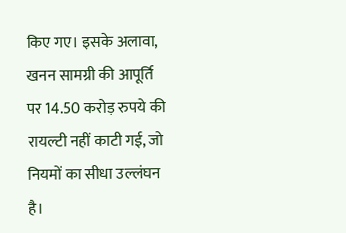किए गए। इसके अलावा, खनन सामग्री की आपूर्ति पर 14.50 करोड़ रुपये की रायल्टी नहीं काटी गई, जो नियमों का सीधा उल्लंघन है।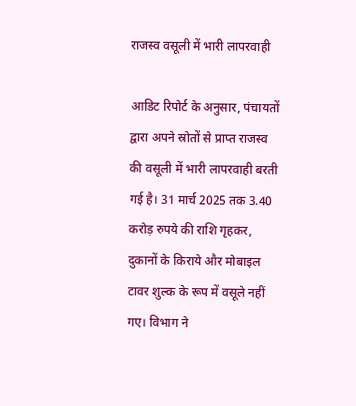राजस्व वसूली में भारी लापरवाही

आडिट रिपोर्ट के अनुसार, पंचायतों द्वारा अपने स्रोतों से प्राप्त राजस्व की वसूली में भारी लापरवाही बरती गई है। 31 मार्च 2025 तक 3.40 करोड़ रुपये की राशि गृहकर, दुकानों के किराये और मोबाइल टावर शुल्क के रूप में वसूले नहीं गए। विभाग ने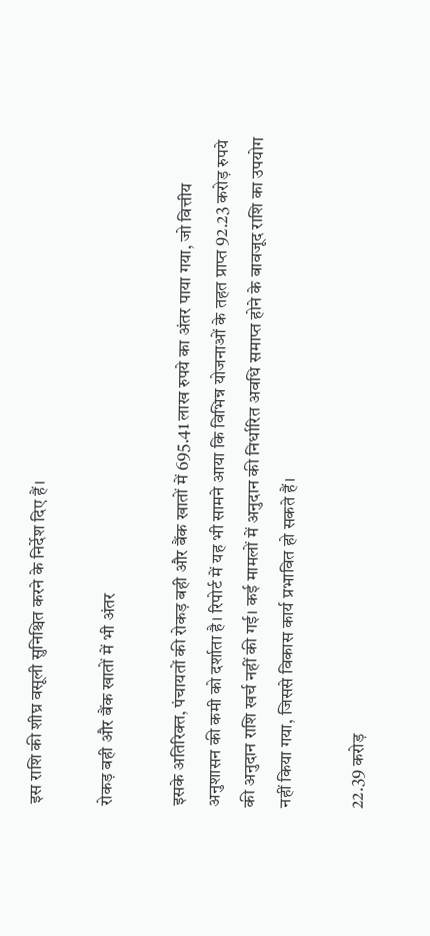इस राशि की शीघ्र वसूली सुनिश्चित करने के निर्देश दिए हैं।

रोकड़ बही और बैंक खातों में भी अंतर

इसके अतिरिक्त, पंचायतों की रोकड़ बही और बैंक खातों में 695.41 लाख रुपये का अंतर पाया गया, जो वित्तीय अनुशासन की कमी को दर्शाता है। रिपोर्ट में यह भी सामने आया कि विभिन्न योजनाओं के तहत प्राप्त 92.23 करोड़ रुपये की अनुदान राशि खर्च नहीं की गई। कई मामलों में अनुदान की निर्धारित अवधि समाप्त होने के बावजूद राशि का उपयोग नहीं किया गया, जिससे विकास कार्य प्रभावित हो सकते हैं।

22.39 करोड़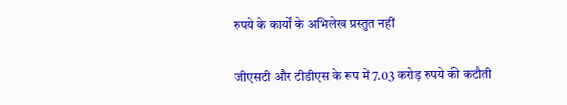रुपये के कार्यों के अभिलेख प्रस्तुत नहीं

जीएसटी और टीडीएस के रूप में 7.03 करोड़ रुपये की कटौती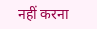नहीं करना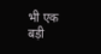भी एक बड़ी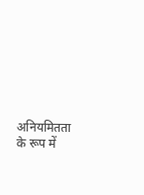अनियमितता के रूप में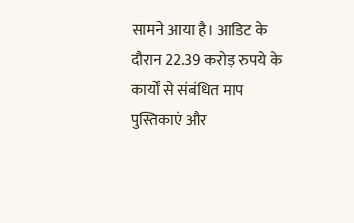सामने आया है। आडिट के दौरान 22.39 करोड़ रुपये के कार्यों से संबंधित माप पुस्तिकाएं और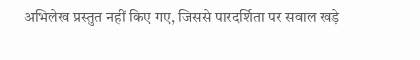अभिलेख प्रस्तुत नहीं किए गए, जिससे पारदर्शिता पर सवाल खड़े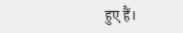हुए हैं।